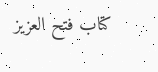كتاب فتح العزيز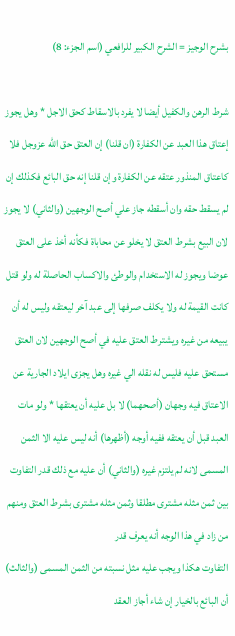بشرح الوجيز = الشرح الكبير للرافعي (اسم الجزء: 8)

شرط الرهن والكفيل أيضا لا يفرد بالاسقاط كحق الاجل * وهل يجوز إعتاق هذا العبد عن الكفارة (ان قلنا) إن العتق حق الله عزوجل فلا كاعتاق المنذور عتقه عن الكفارة وإن قلنا إنه حق البائع فكذلك إن لم يسقط حقه وان أسقطه جاز علي أصح الوجهين (والثاني) لا يجوز لان البيع بشرط العتق لا يخلو عن محاباة فكأنه أخذ على العتق عوضا ويجوز له الاستخدام والوطئ والاكساب الحاصلة له ولو قتل كانت القيمة له ولا يكلف صرفها إلى عبد آخر ليعتقه وليس له أن يبيعه من غيره ويشترط العتق عليه في أصح الوجهين لان العتق مستحق عليه فليس له نقله الي غيره وهل يجزى ايلاد الجارية عن الاعتاق فيه وجهان (أصحهما) لا بل عليه أن يعتقها * ولو مات العبد قبل أن يعتقه ففيه أوجه (أظهرها) أنه ليس عليه الا الثمن المسمى لانه لم يلتزم غيره (والثاني) أن عليه مع ذلك قدر التفاوت بين ثمن مثله مشترى مطلقا وثمن مثله مشترى بشرط العتق ومنهم من زاد في هذا الوجه أنه يعرف قدر
التفاوت هكذا ويجب عليه مثل نسبته من الثمن المسمى (والثالث) أن البائع بالخيار إن شاء أجاز العقد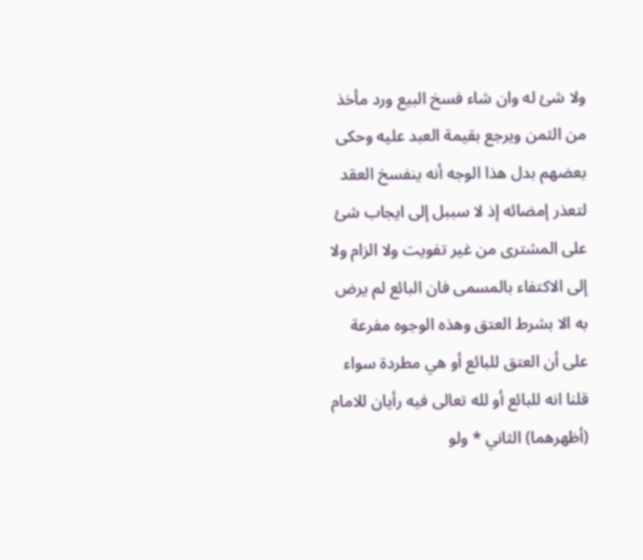ولا شئ له وان شاء فسخ البيع ورد مأخذ من الثمن ويرجع بقيمة العبد عليه وحكى بعضهم بدل هذا الوجه أنه ينفسخ العقد لتعذر إمضائه إذ لا سببل إلى ايجاب شئ على المشترى من غير تفويت ولا الزام ولا إلى الاكتفاء بالمسمى فان البائع لم يرض به الا بشرط العتق وهذه الوجوه مفرعة على أن العتق للبائع أو هي مطردة سواء قلنا انه للبائع أو لله تعالى فيه رأيان للامام (أظهرهما) الثاني * ولو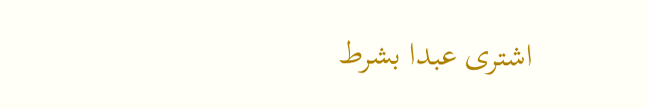اشترى عبدا بشرط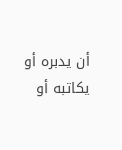أن يدبره أو يكاتبه أو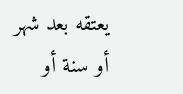يعتقه بعد شهر أو سنة أو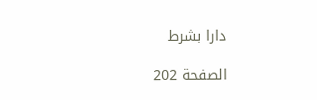دارا بشرط

الصفحة 202